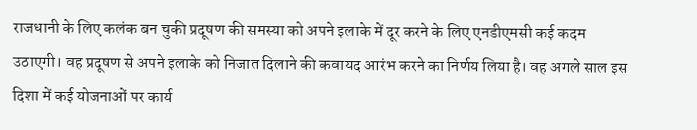राजधानी के लिए कलंक बन चुकी प्रदूषण की समस्या को अपने इलाके में दूर करने के लिए एनडीएमसी कई कदम उठाएगी। वह प्रदूषण से अपने इलाके को निजात दिलाने की कवायद आरंभ करने का निर्णय लिया है। वह अगले साल इस दिशा में कई योजनाओं पर कार्य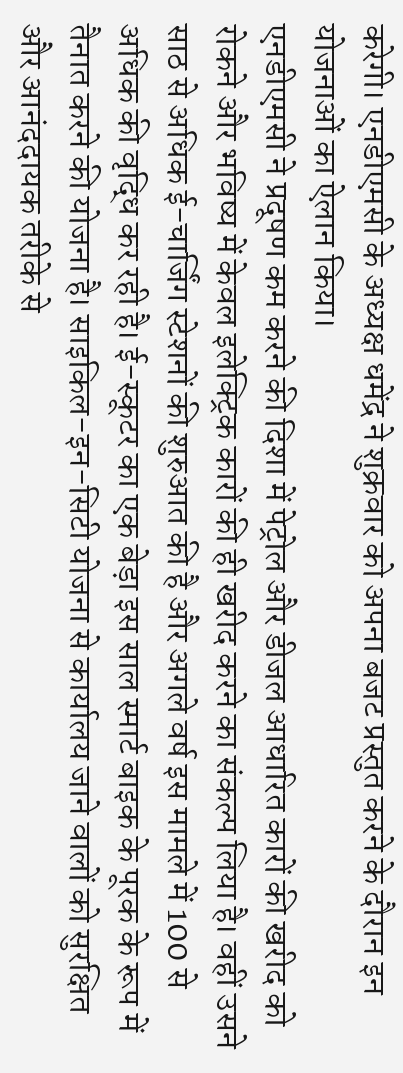करेगी। एनडीएमसी के अध्यक्ष धमेंद्र ने शुक्रवार को अपना बजट प्रस्तुत करने के दौरान इन योजनाओं का ऐलान किया।
एनडीएमसी ने प्रदूषण कम करने की दिशा में पेट्रोल और डीजल आधारित कारों की खरीद को रोकने और भविष्य में केवल इलेक्ट्रिक कारों की ही खरीद करने का संकल्प लिया है। वहीं उसने साठ से अधिक ई-चार्जिंग स्टेशनों की शुरुआत की है और अगले वर्ष इस मामले में 100 से अधिक की वृद्धि कर रही है। ई-स्कूटर का एक बेड़ा इस साल स्मार्ट बाइक के पूरक के रूप में तैनात करने की योजना है। साइकिल-इन-सिटी योजना से कार्यालय जाने वालों को सुरक्षित और आनंददायक तरीके से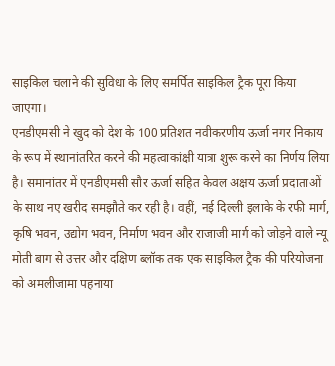साइकिल चलाने की सुविधा के लिए समर्पित साइकिल ट्रैक पूरा किया जाएगा।
एनडीएमसी ने खुद को देश के 100 प्रतिशत नवीकरणीय ऊर्जा नगर निकाय के रूप में स्थानांतरित करने की महत्वाकांक्षी यात्रा शुरू करने का निर्णय लिया है। समानांतर में एनडीएमसी सौर ऊर्जा सहित केवल अक्षय ऊर्जा प्रदाताओं के साथ नए खरीद समझौते कर रही है। वहीं, नई दिल्ली इलाके के रफी मार्ग, कृषि भवन, उद्योग भवन, निर्माण भवन और राजाजी मार्ग को जोड़ने वाले न्यू मोती बाग से उत्तर और दक्षिण ब्लॉक तक एक साइकिल ट्रैक की परियोजना को अमलीजामा पहनाया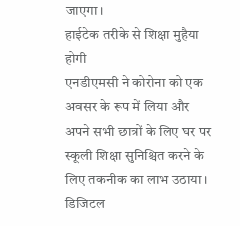जाएगा।
हाईटेक तरीके से शिक्षा मुहैया होगी
एनडीएमसी ने कोरोना को एक अवसर के रूप में लिया और अपने सभी छात्रों के लिए घर पर स्कूली शिक्षा सुनिश्चित करने के लिए तकनीक का लाभ उठाया। डिजिटल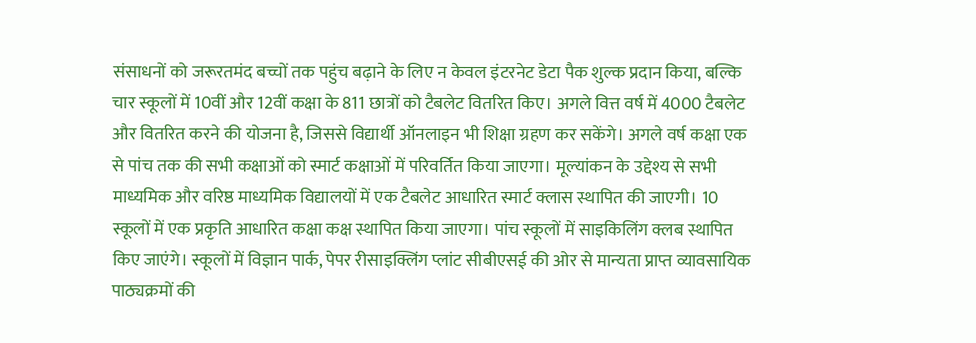संसाधनों को जरूरतमंद बच्चों तक पहुंच बढ़ाने के लिए न केवल इंटरनेट डेटा पैक शुल्क प्रदान किया, बल्कि चार स्कूलों में 10वीं और 12वीं कक्षा के 811 छात्रों को टैबलेट वितरित किए। अगले वित्त वर्ष में 4000 टैबलेट और वितरित करने की योजना है, जिससे विद्यार्थी ऑनलाइन भी शिक्षा ग्रहण कर सकेंगे। अगले वर्ष कक्षा एक से पांच तक की सभी कक्षाओं को स्मार्ट कक्षाओं में परिवर्तित किया जाएगा। मूल्यांकन के उद्देश्य से सभी माध्यमिक और वरिष्ठ माध्यमिक विद्यालयों में एक टैबलेट आधारित स्मार्ट क्लास स्थापित की जाएगी। 10 स्कूलों में एक प्रकृति आधारित कक्षा कक्ष स्थापित किया जाएगा। पांच स्कूलों में साइकिलिंग क्लब स्थापित किए जाएंगे। स्कूलों में विज्ञान पार्क, पेपर रीसाइक्लिंग प्लांट सीबीएसई की ओर से मान्यता प्राप्त व्यावसायिक पाठ्यक्रमों की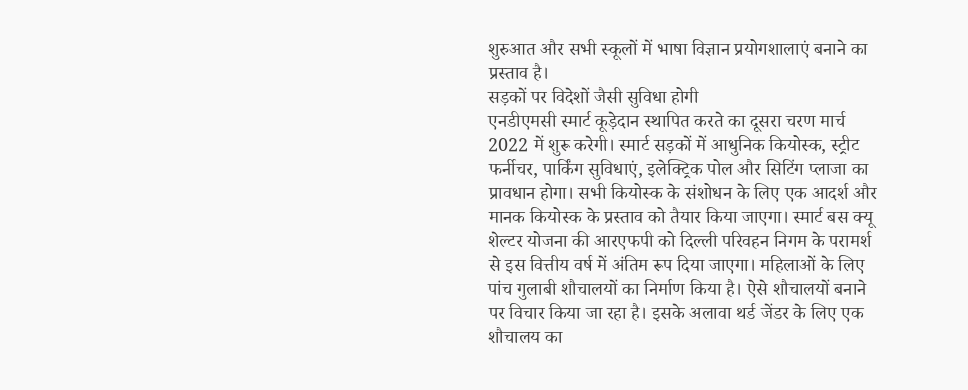शुरुआत और सभी स्कूलों में भाषा विज्ञान प्रयोगशालाएं बनाने का प्रस्ताव है।
सड़कों पर विदेशों जैसी सुविधा होगी
एनडीएमसी स्मार्ट कूड़ेदान स्थापित करते का दूसरा चरण मार्च 2022 में शुरू करेगी। स्मार्ट सड़कों में आधुनिक कियोस्क, स्ट्रीट फर्नीचर, पार्किंग सुविधाएं, इलेक्ट्रिक पोल और सिटिंग प्लाजा का प्रावधान होगा। सभी कियोस्क के संशोधन के लिए एक आदर्श और मानक कियोस्क के प्रस्ताव को तैयार किया जाएगा। स्मार्ट बस क्यू शेल्टर योजना की आरएफपी को दिल्ली परिवहन निगम के परामर्श से इस वित्तीय वर्ष में अंतिम रूप दिया जाएगा। महिलाओं के लिए पांच गुलाबी शौचालयों का निर्माण किया है। ऐसे शौचालयों बनाने पर विचार किया जा रहा है। इसके अलावा थर्ड जेंडर के लिए एक शौचालय का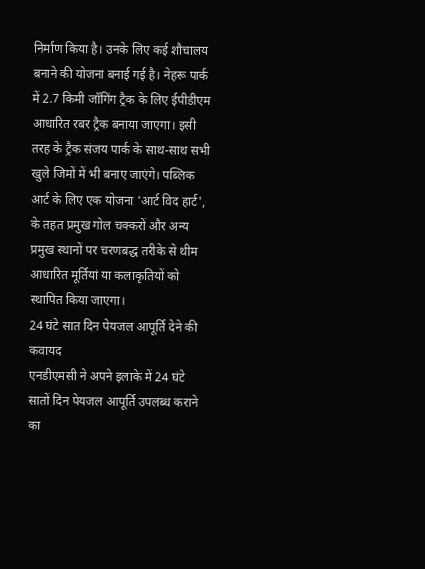निर्माण किया है। उनके लिए कई शौचालय बनाने की योजना बनाई गई है। नेहरू पार्क में 2.7 किमी जॉगिंग ट्रैक के लिए ईपीडीएम आधारित रबर ट्रैक बनाया जाएगा। इसी तरह के ट्रैक संजय पार्क के साथ-साथ सभी खुले जिमों में भी बनाए जाएंगे। पब्लिक आर्ट के लिए एक योजना 'आर्ट विद हार्ट', के तहत प्रमुख गोल चक्करों और अन्य प्रमुख स्थानों पर चरणबद्ध तरीके से थीम आधारित मूर्तियां या कलाकृतियों को स्थापित किया जाएगा।
24 घंटे सात दिन पेयजल आपूर्ति देने की कवायद
एनडीएमसी ने अपने इलाके में 24 घंटे सातों दिन पेयजल आपूर्ति उपलब्ध कराने का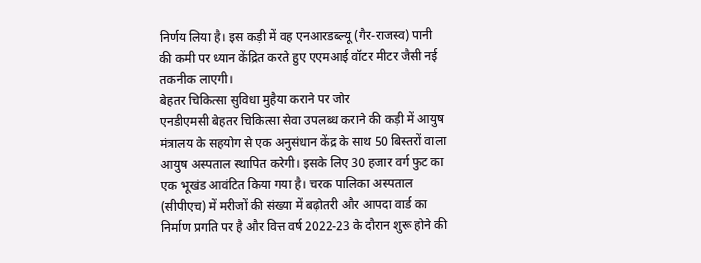निर्णय लिया है। इस कड़ी में वह एनआरडब्ल्यू (गैर-राजस्व) पानी की कमी पर ध्यान केंद्रित करते हुए एएमआई वॉटर मीटर जैसी नई तकनीक लाएगी।
बेहतर चिकित्सा सुविधा मुहैया कराने पर जोर
एनडीएमसी बेहतर चिकित्सा सेवा उपलब्ध कराने की कड़ी में आयुष मंत्रालय के सहयोग से एक अनुसंधान केंद्र के साथ 50 बिस्तरों वाला आयुष अस्पताल स्थापित करेगी। इसके लिए 30 हजार वर्ग फुट का एक भूखंड आवंटित किया गया है। चरक पालिका अस्पताल (सीपीएच) में मरीजों की संख्या में बढ़ोतरी और आपदा वार्ड का निर्माण प्रगति पर है और वित्त वर्ष 2022-23 के दौरान शुरू होने की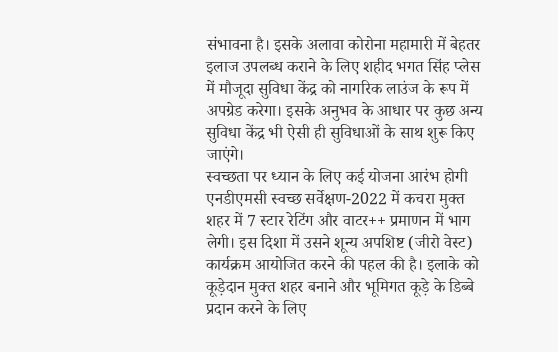संभावना है। इसके अलावा कोरोना महामारी में बेहतर इलाज उपलब्ध कराने के लिए शहीद भगत सिंह प्लेस में मौजूदा सुविधा केंद्र को नागरिक लाउंज के रूप में अपग्रेड करेगा। इसके अनुभव के आधार पर कुछ अन्य सुविधा केंद्र भी ऐसी ही सुविधाओं के साथ शुरू किए जाएंगे।
स्वच्छता पर ध्यान के लिए कई योजना आरंभ होगी
एनडीएमसी स्वच्छ सर्वेक्षण-2022 में कचरा मुक्त शहर में 7 स्टार रेटिंग और वाटर++ प्रमाणन में भाग लेगी। इस दिशा में उसने शून्य अपशिष्ट (जीरो वेस्ट) कार्यक्रम आयोजित करने की पहल की है। इलाके को कूड़ेदान मुक्त शहर बनाने और भूमिगत कूड़े के डिब्बे प्रदान करने के लिए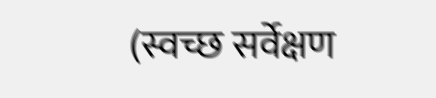(स्वच्छ सर्वेक्षण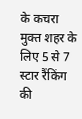के कचरा मुक्त शहर के लिए 5 से 7 स्टार रैंकिंग की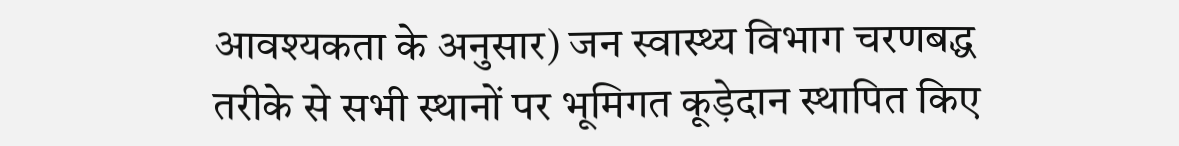आवश्यकता के अनुसार) जन स्वास्थ्य विभाग चरणबद्ध तरीके से सभी स्थानों पर भूमिगत कूड़ेदान स्थापित किए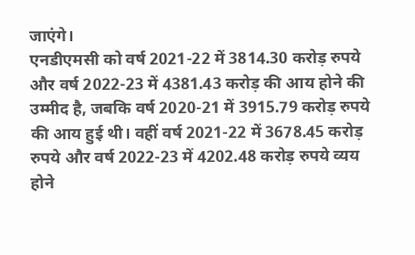जाएंगे।
एनडीएमसी को वर्ष 2021-22 में 3814.30 करोड़ रुपये और वर्ष 2022-23 में 4381.43 करोड़ की आय होने की उम्मीद है, जबकि वर्ष 2020-21 में 3915.79 करोड़ रुपये की आय हुई थी। वहीं वर्ष 2021-22 में 3678.45 करोड़ रुपये और वर्ष 2022-23 में 4202.48 करोड़ रुपये व्यय होने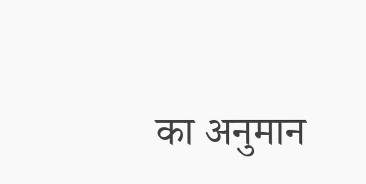का अनुमान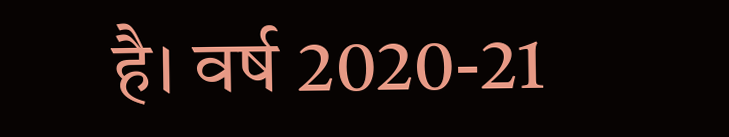है। वर्ष 2020-21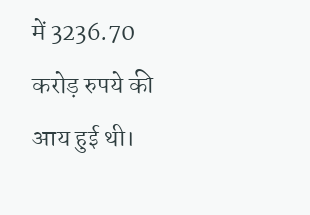में 3236.70 करोड़ रुपये की आय हुई थी।